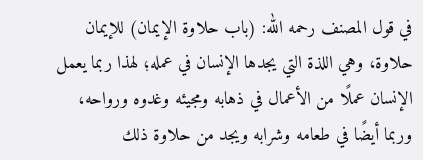في قول المصنف رحمه الله: (باب حلاوة الإيمان) للإيمان حلاوة، وهي اللذة التي يجدها الإنسان في عمله؛ لهذا ربما يعمل الإنسان عملًا من الأعمال في ذهابه ومجيئه وغدوه ورواحه، وربما أيضًا في طعامه وشرابه ويجد من حلاوة ذلك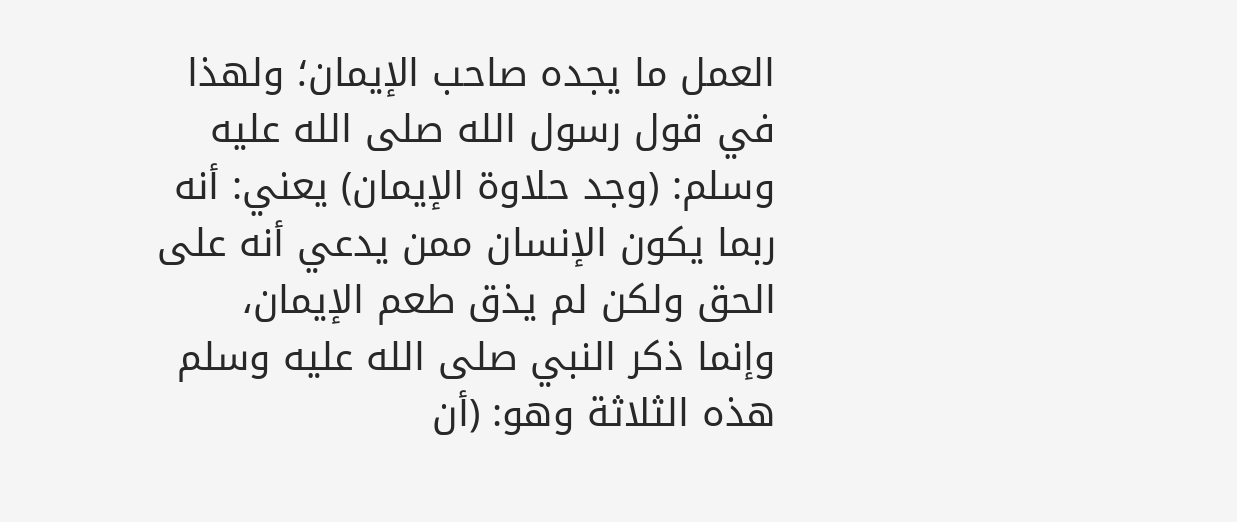العمل ما يجده صاحب الإيمان؛ ولهذا في قول رسول الله صلى الله عليه وسلم: (وجد حلاوة الإيمان) يعني: أنه ربما يكون الإنسان ممن يدعي أنه على الحق ولكن لم يذق طعم الإيمان، وإنما ذكر النبي صلى الله عليه وسلم هذه الثلاثة وهو: (أن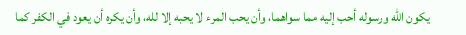يكون الله ورسوله أحب إليه مما سواهما، وأن يحب المرء لا يحبه إلا لله، وأن يكره أن يعود في الكفر كما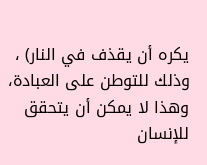يكره أن يقذف في النار) ، وذلك للتوطن على العبادة، وهذا لا يمكن أن يتحقق للإنسان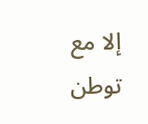إلا مع توطن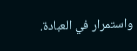واستمرار في العبادة.